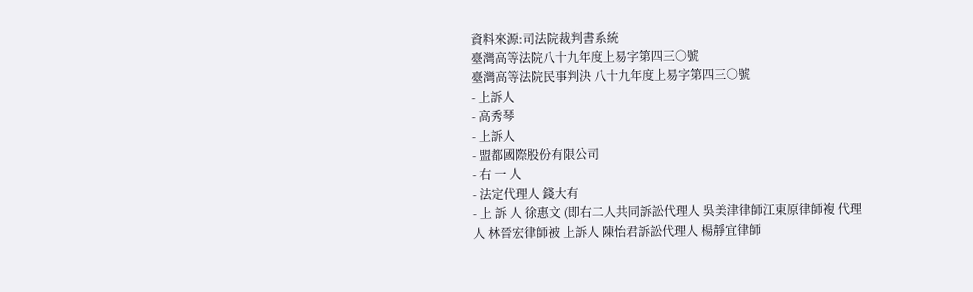資料來源:司法院裁判書系統
臺灣高等法院八十九年度上易字第四三○號
臺灣高等法院民事判決 八十九年度上易字第四三○號
- 上訴人
- 高秀琴
- 上訴人
- 盟都國際股份有限公司
- 右 一 人
- 法定代理人 錢大有
- 上 訴 人 徐惠文 (即右二人共同訴訟代理人 吳美津律師江東原律師複 代理人 林晉宏律師被 上訴人 陳怡君訴訟代理人 楊靜宜律師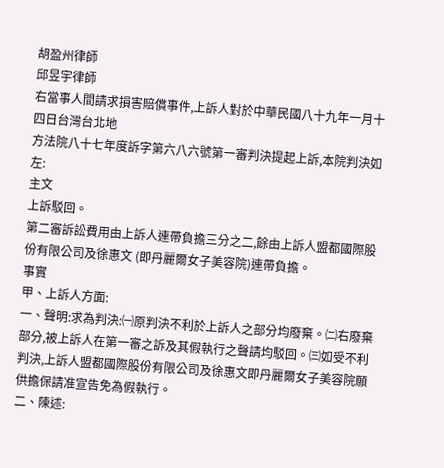胡盈州律師
邱昱宇律師
右當事人間請求損害賠償事件,上訴人對於中華民國八十九年一月十四日台灣台北地
方法院八十七年度訴字第六八六號第一審判決提起上訴,本院判決如左:
主文
上訴駁回。
第二審訴訟費用由上訴人連帶負擔三分之二,餘由上訴人盟都國際股份有限公司及徐惠文 (即丹麗爾女子美容院)連帶負擔。
事實
甲、上訴人方面:
一、聲明:求為判決:㈠原判決不利於上訴人之部分均廢棄。㈡右廢棄部分,被上訴人在第一審之訴及其假執行之聲請均駁回。㈢如受不利判決,上訴人盟都國際股份有限公司及徐惠文即丹麗爾女子美容院願供擔保請准宣告免為假執行。
二、陳述: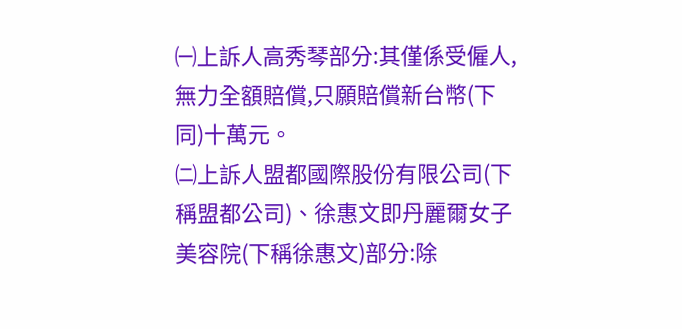㈠上訴人高秀琴部分:其僅係受僱人,無力全額賠償,只願賠償新台幣(下同)十萬元。
㈡上訴人盟都國際股份有限公司(下稱盟都公司)、徐惠文即丹麗爾女子美容院(下稱徐惠文)部分:除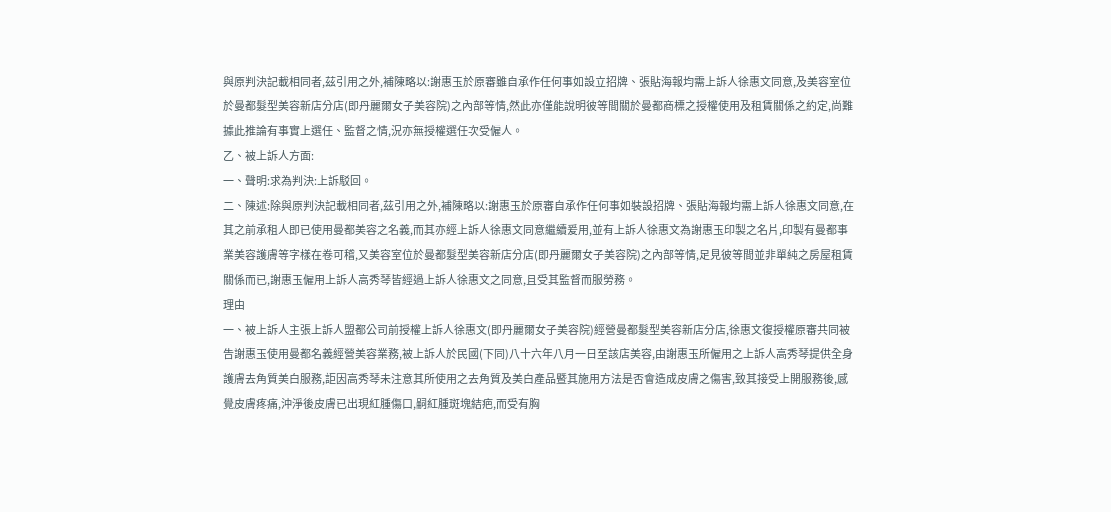與原判決記載相同者,茲引用之外,補陳略以:謝惠玉於原審雖自承作任何事如設立招牌、張貼海報均需上訴人徐惠文同意,及美容室位於曼都髮型美容新店分店(即丹麗爾女子美容院)之內部等情,然此亦僅能說明彼等間關於曼都商標之授權使用及租賃關係之約定,尚難據此推論有事實上選任、監督之情,況亦無授權選任次受僱人。
乙、被上訴人方面:
一、聲明:求為判決:上訴駁回。
二、陳述:除與原判決記載相同者,茲引用之外,補陳略以:謝惠玉於原審自承作任何事如裝設招牌、張貼海報均需上訴人徐惠文同意,在其之前承租人即已使用曼都美容之名義,而其亦經上訴人徐惠文同意繼續爰用,並有上訴人徐惠文為謝惠玉印製之名片,印製有曼都事業美容護膚等字樣在卷可稽,又美容室位於曼都髮型美容新店分店(即丹麗爾女子美容院)之內部等情,足見彼等間並非單純之房屋租賃關係而已,謝惠玉僱用上訴人高秀琴皆經過上訴人徐惠文之同意,且受其監督而服勞務。
理由
一、被上訴人主張上訴人盟都公司前授權上訴人徐惠文(即丹麗爾女子美容院)經營曼都髮型美容新店分店,徐惠文復授權原審共同被告謝惠玉使用曼都名義經營美容業務,被上訴人於民國(下同)八十六年八月一日至該店美容,由謝惠玉所僱用之上訴人高秀琴提供全身護膚去角質美白服務,詎因高秀琴未注意其所使用之去角質及美白產品暨其施用方法是否會造成皮膚之傷害,致其接受上開服務後,感覺皮膚疼痛,沖淨後皮膚已出現紅腫傷口,嗣紅腫斑塊結疤,而受有胸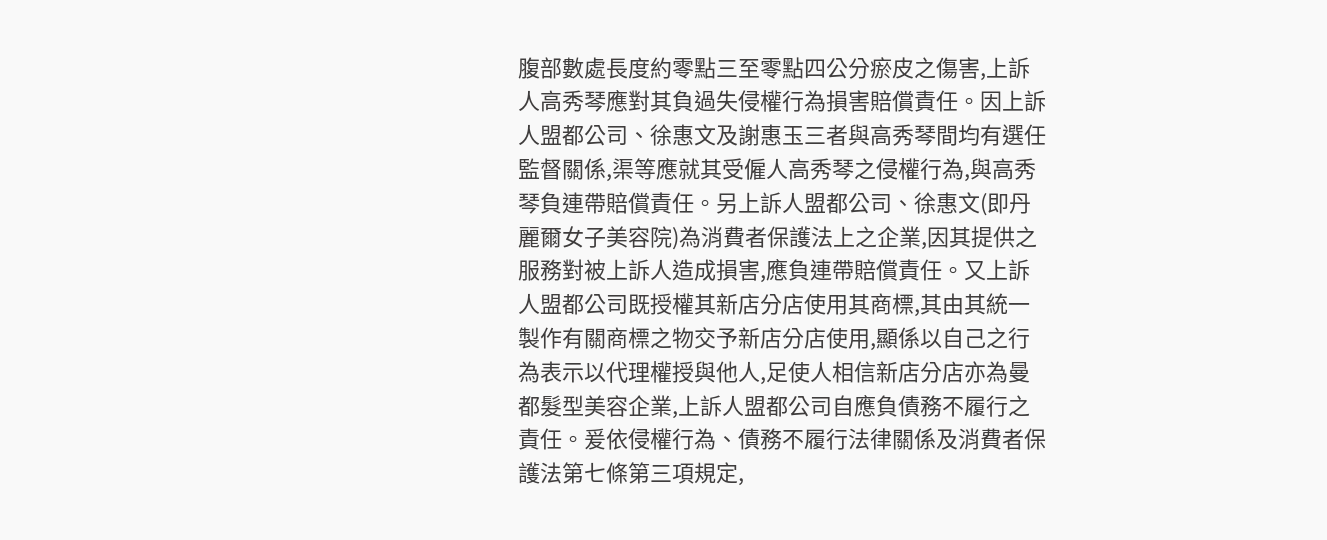腹部數處長度約零點三至零點四公分瘀皮之傷害,上訴人高秀琴應對其負過失侵權行為損害賠償責任。因上訴人盟都公司、徐惠文及謝惠玉三者與高秀琴間均有選任監督關係,渠等應就其受僱人高秀琴之侵權行為,與高秀琴負連帶賠償責任。另上訴人盟都公司、徐惠文(即丹麗爾女子美容院)為消費者保護法上之企業,因其提供之服務對被上訴人造成損害,應負連帶賠償責任。又上訴人盟都公司既授權其新店分店使用其商標,其由其統一製作有關商標之物交予新店分店使用,顯係以自己之行為表示以代理權授與他人,足使人相信新店分店亦為曼都髮型美容企業,上訴人盟都公司自應負債務不履行之責任。爰依侵權行為、債務不履行法律關係及消費者保護法第七條第三項規定,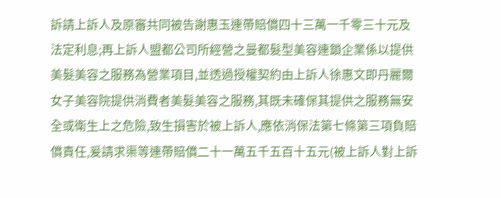訴請上訴人及原審共同被告謝惠玉連帶賠償四十三萬一千零三十元及法定利息;再上訴人盟都公司所經營之曼都髮型美容連鎖企業係以提供美髮美容之服務為營業項目,並透過授權契約由上訴人徐惠文即丹麗爾女子美容院提供消費者美髮美容之服務,其既未確保其提供之服務無安全或衛生上之危險,致生損害於被上訴人,應依消保法第七條第三項負賠償責任,爰請求渠等連帶賠償二十一萬五千五百十五元(被上訴人對上訴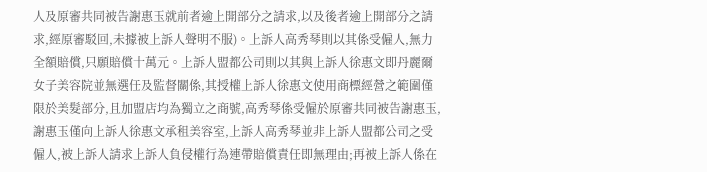人及原審共同被告謝惠玉就前者逾上開部分之請求,以及後者逾上開部分之請求,經原審駁回,未據被上訴人聲明不服)。上訴人高秀琴則以其係受僱人,無力全額賠償,只願賠償十萬元。上訴人盟都公司則以其與上訴人徐惠文即丹麗爾女子美容院並無選任及監督關係,其授權上訴人徐惠文使用商標經營之範圍僅限於美髮部分,且加盟店均為獨立之商號,高秀琴係受僱於原審共同被告謝惠玉,謝惠玉僅向上訴人徐惠文承租美容室,上訴人高秀琴並非上訴人盟都公司之受僱人,被上訴人請求上訴人負侵權行為連帶賠償責任即無理由;再被上訴人係在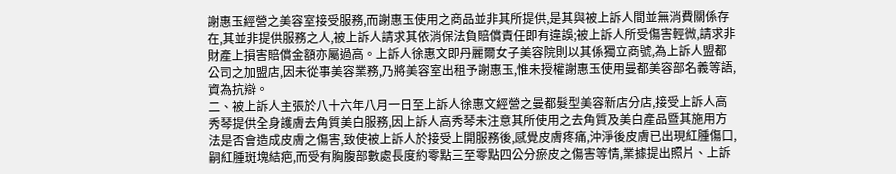謝惠玉經營之美容室接受服務,而謝惠玉使用之商品並非其所提供,是其與被上訴人間並無消費關係存在,其並非提供服務之人,被上訴人請求其依消保法負賠償責任即有違誤;被上訴人所受傷害輕微,請求非財產上損害賠償金額亦屬過高。上訴人徐惠文即丹麗爾女子美容院則以其係獨立商號,為上訴人盟都公司之加盟店,因未從事美容業務,乃將美容室出租予謝惠玉,惟未授權謝惠玉使用曼都美容部名義等語,資為抗辯。
二、被上訴人主張於八十六年八月一日至上訴人徐惠文經營之曼都髮型美容新店分店,接受上訴人高秀琴提供全身護膚去角質美白服務,因上訴人高秀琴未注意其所使用之去角質及美白產品暨其施用方法是否會造成皮膚之傷害,致使被上訴人於接受上開服務後,感覺皮膚疼痛,沖淨後皮膚已出現紅腫傷口,嗣紅腫斑塊結疤,而受有胸腹部數處長度約零點三至零點四公分瘀皮之傷害等情,業據提出照片、上訴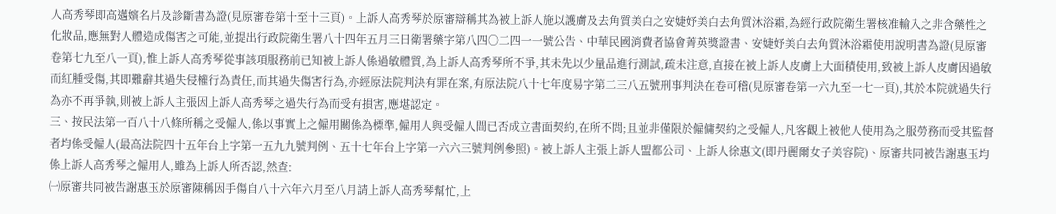人高秀琴即高邁嬪名片及診斷書為證(見原審卷第十至十三頁)。上訴人高秀琴於原審辯稱其為被上訴人施以護膚及去角質美白之安婕妤美白去角質沐浴霜,為經行政院衛生署核准輸入之非含藥性之化妝品,應無對人體造成傷害之可能,並提出行政院衛生署八十四年五月三日衛署藥字第八四○二四一一號公告、中華民國消費者協會菁英獎證書、安婕妤美白去角質沐浴霜使用說明書為證(見原審卷第七九至八一頁),惟上訴人高秀琴從事該項服務前已知被上訴人係過敏體質,為上訴人高秀琴所不爭,其未先以少量品進行測試,疏未注意,直接在被上訴人皮膚上大面積使用,致被上訴人皮膚因過敏而紅腫受傷,其即難辭其過失侵權行為責任,而其過失傷害行為,亦經原法院判決有罪在案,有原法院八十七年度易字第二三八五號刑事判決在卷可稽(見原審卷第一六九至一七一頁),其於本院就過失行為亦不再爭執,則被上訴人主張因上訴人高秀琴之過失行為而受有損害,應堪認定。
三、按民法第一百八十八條所稱之受僱人,係以事實上之僱用關係為標準,僱用人與受僱人間已否成立書面契約,在所不問;且並非僅限於僱傭契約之受僱人,凡客觀上被他人使用為之服勞務而受其監督者均係受僱人(最高法院四十五年台上字第一五九九號判例、五十七年台上字第一六六三號判例參照)。被上訴人主張上訴人盟都公司、上訴人徐惠文(即丹麗爾女子美容院)、原審共同被告謝惠玉均係上訴人高秀琴之僱用人,雖為上訴人所否認,然查:
㈠原審共同被告謝惠玉於原審陳稱因手傷自八十六年六月至八月請上訴人高秀琴幫忙,上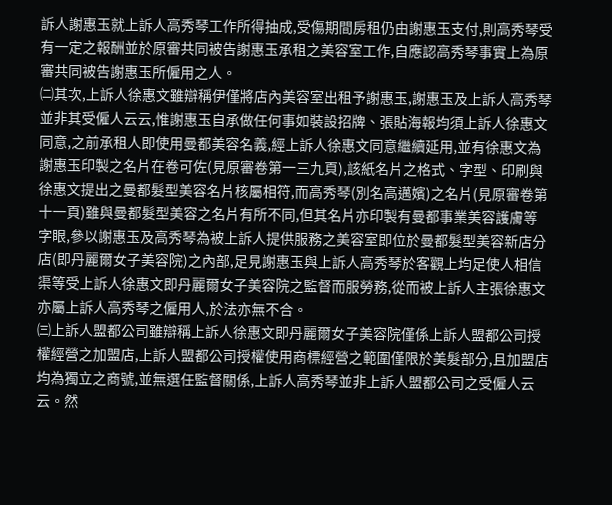訴人謝惠玉就上訴人高秀琴工作所得抽成,受傷期間房租仍由謝惠玉支付,則高秀琴受有一定之報酬並於原審共同被告謝惠玉承租之美容室工作,自應認高秀琴事實上為原審共同被告謝惠玉所僱用之人。
㈡其次,上訴人徐惠文雖辯稱伊僅將店內美容室出租予謝惠玉,謝惠玉及上訴人高秀琴並非其受僱人云云,惟謝惠玉自承做任何事如裝設招牌、張貼海報均須上訴人徐惠文同意,之前承租人即使用曼都美容名義,經上訴人徐惠文同意繼續延用,並有徐惠文為謝惠玉印製之名片在卷可佐(見原審卷第一三九頁),該紙名片之格式、字型、印刷與徐惠文提出之曼都髮型美容名片核屬相符,而高秀琴(別名高邁嬪)之名片(見原審卷第十一頁)雖與曼都髮型美容之名片有所不同,但其名片亦印製有曼都事業美容護膚等字眼,參以謝惠玉及高秀琴為被上訴人提供服務之美容室即位於曼都髮型美容新店分店(即丹麗爾女子美容院)之內部,足見謝惠玉與上訴人高秀琴於客觀上均足使人相信渠等受上訴人徐惠文即丹麗爾女子美容院之監督而服勞務,從而被上訴人主張徐惠文亦屬上訴人高秀琴之僱用人,於法亦無不合。
㈢上訴人盟都公司雖辯稱上訴人徐惠文即丹麗爾女子美容院僅係上訴人盟都公司授權經營之加盟店,上訴人盟都公司授權使用商標經營之範圍僅限於美髮部分,且加盟店均為獨立之商號,並無選任監督關係,上訴人高秀琴並非上訴人盟都公司之受僱人云云。然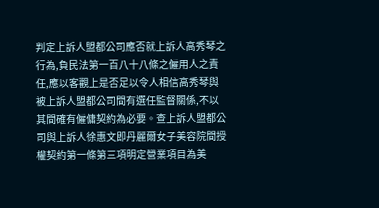判定上訴人盟都公司應否就上訴人高秀琴之行為,負民法第一百八十八條之僱用人之責任,應以客觀上是否足以令人相信高秀琴與被上訴人盟都公司間有選任監督關係,不以其間確有僱傭契約為必要。查上訴人盟都公司與上訴人徐惠文即丹麗爾女子美容院間授權契約第一條第三項明定營業項目為美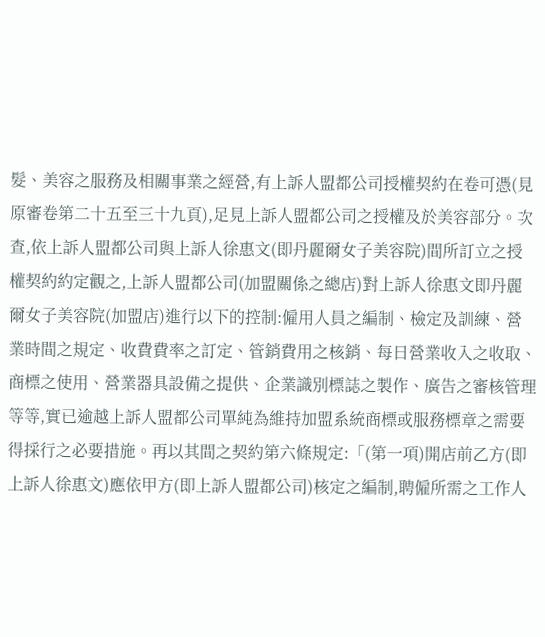髮、美容之服務及相關事業之經營,有上訴人盟都公司授權契約在卷可憑(見原審卷第二十五至三十九頁),足見上訴人盟都公司之授權及於美容部分。次查,依上訴人盟都公司與上訴人徐惠文(即丹麗爾女子美容院)間所訂立之授權契約約定觀之,上訴人盟都公司(加盟關係之總店)對上訴人徐惠文即丹麗爾女子美容院(加盟店)進行以下的控制:僱用人員之編制、檢定及訓練、營業時間之規定、收費費率之訂定、管銷費用之核銷、每日營業收入之收取、商標之使用、營業器具設備之提供、企業識別標誌之製作、廣告之審核管理等等,實已逾越上訴人盟都公司單純為維持加盟系統商標或服務標章之需要得採行之必要措施。再以其間之契約第六條規定:「(第一項)開店前乙方(即上訴人徐惠文)應依甲方(即上訴人盟都公司)核定之編制,聘僱所需之工作人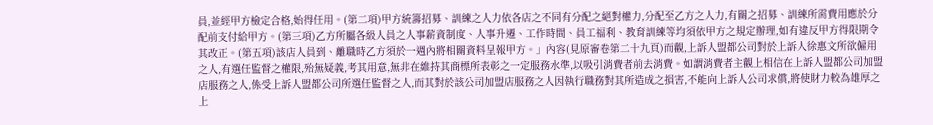員,並經甲方檢定合格,始得任用。(第二項)甲方統籌招募、訓練之人力依各店之不同有分配之絕對權力,分配至乙方之人力,有關之招募、訓練所需費用應於分配前支付給甲方。(第三項)乙方所屬各級人員之人事薪資制度、人事升遷、工作時間、員工福利、教育訓練等均須依甲方之規定辦理,如有違反甲方得限期令其改正。(第五項)該店人員到、離職時乙方須於一週內將相關資料呈報甲方。」內容(見原審卷第二十九頁)而觀,上訴人盟都公司對於上訴人徐惠文所欲僱用之人,有選任監督之權限,殆無疑義,考其用意,無非在維持其商標所表彰之一定服務水準,以吸引消費者前去消費。如謂消費者主觀上相信在上訴人盟都公司加盟店服務之人,係受上訴人盟都公司所選任監督之人,而其對於該公司加盟店服務之人因執行職務對其所造成之損害,不能向上訴人公司求償,將使財力較為雄厚之上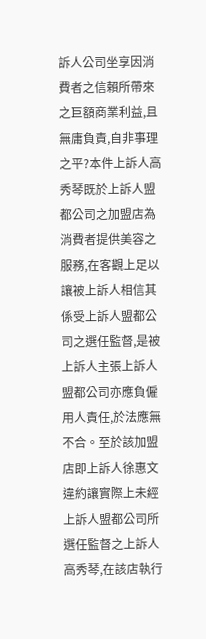訴人公司坐享因消費者之信賴所帶來之巨額商業利益,且無庸負責,自非事理之平?本件上訴人高秀琴既於上訴人盟都公司之加盟店為消費者提供美容之服務,在客觀上足以讓被上訴人相信其係受上訴人盟都公司之選任監督,是被上訴人主張上訴人盟都公司亦應負僱用人責任,於法應無不合。至於該加盟店即上訴人徐惠文違約讓實際上未經上訴人盟都公司所選任監督之上訴人高秀琴,在該店執行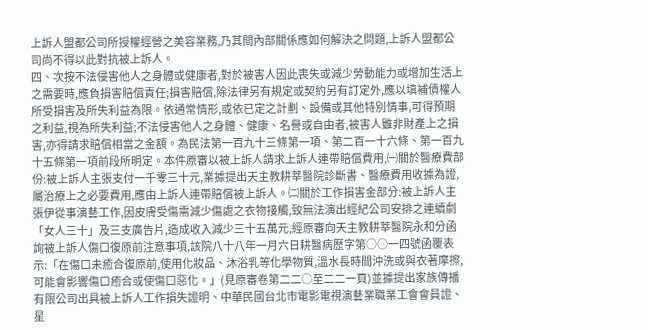上訴人盟都公司所授權經營之美容業務,乃其間內部關係應如何解決之問題,上訴人盟都公司尚不得以此對抗被上訴人。
四、次按不法侵害他人之身體或健康者,對於被害人因此喪失或減少勞動能力或增加生活上之需要時,應負損害賠償責任;損害賠償,除法律另有規定或契約另有訂定外,應以填補債權人所受損害及所失利益為限。依通常情形,或依已定之計劃、設備或其他特別情事,可得預期之利益,視為所失利益;不法侵害他人之身體、健康、名譽或自由者,被害人雖非財產上之損害,亦得請求賠償相當之金額。為民法第一百九十三條第一項、第二百一十六條、第一百九十五條第一項前段所明定。本件原審以被上訴人請求上訴人連帶賠償費用,㈠關於醫療費部份:被上訴人主張支付一千零三十元,業據提出天主教耕莘醫院診斷書、醫療費用收據為證,屬治療上之必要費用,應由上訴人連帶賠償被上訴人。㈡關於工作損害金部分:被上訴人主張伊從事演藝工作,因皮膚受傷需減少傷處之衣物接觸,致無法演出經紀公司安排之連續劇「女人三十」及三支廣告片,造成收入減少三十五萬元,經原審向天主教耕莘醫院永和分函詢被上訴人傷口復原前注意事項,該院八十八年一月六日耕醫病歷字第○○一四號函覆表示:「在傷口未癒合復原前,使用化妝品、沐浴乳等化學物質,溫水長時間沖洗或與衣著摩擦,可能會影響傷口癒合或使傷口惡化。」(見原審卷第二二○至二二一頁)並據提出家族傳播有限公司出具被上訴人工作損失證明、中華民國台北市電影電視演藝業職業工會會員證、星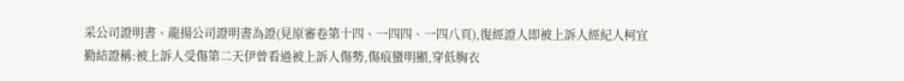采公司證明書、龍揚公司證明書為證(見原審卷第十四、一四四、一四八頁),復經證人即被上訴人經紀人柯宜勤結證稱:被上訴人受傷第二天伊曾看過被上訴人傷勢,傷痕蠻明顯,穿低胸衣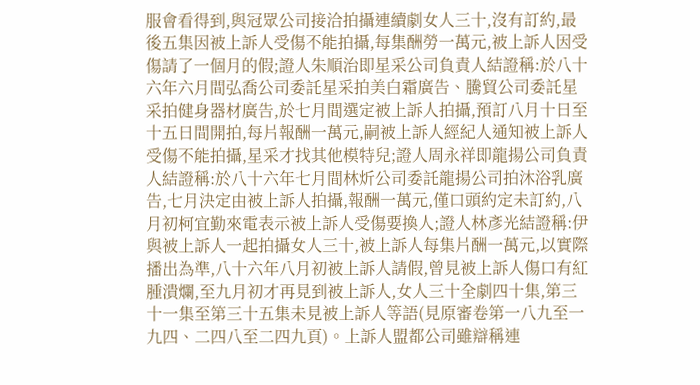服會看得到,與冠眾公司接洽拍攝連續劇女人三十,沒有訂約,最後五集因被上訴人受傷不能拍攝,每集酬勞一萬元,被上訴人因受傷請了一個月的假;證人朱順治即星采公司負責人結證稱:於八十六年六月間弘喬公司委託星采拍美白霜廣告、騰貿公司委託星采拍健身器材廣告,於七月間選定被上訴人拍攝,預訂八月十日至十五日間開拍,每片報酬一萬元,嗣被上訴人經紀人通知被上訴人受傷不能拍攝,星采才找其他模特兒;證人周永祥即龍揚公司負責人結證稱:於八十六年七月間林炘公司委託龍揚公司拍沐浴乳廣告,七月決定由被上訴人拍攝,報酬一萬元,僅口頭約定未訂約,八月初柯宜勤來電表示被上訴人受傷要換人;證人林彥光結證稱:伊與被上訴人一起拍攝女人三十,被上訴人每集片酬一萬元,以實際播出為準,八十六年八月初被上訴人請假,曾見被上訴人傷口有紅腫潰爛,至九月初才再見到被上訴人,女人三十全劇四十集,第三十一集至第三十五集未見被上訴人等語(見原審卷第一八九至一
九四、二四八至二四九頁)。上訴人盟都公司雖辯稱連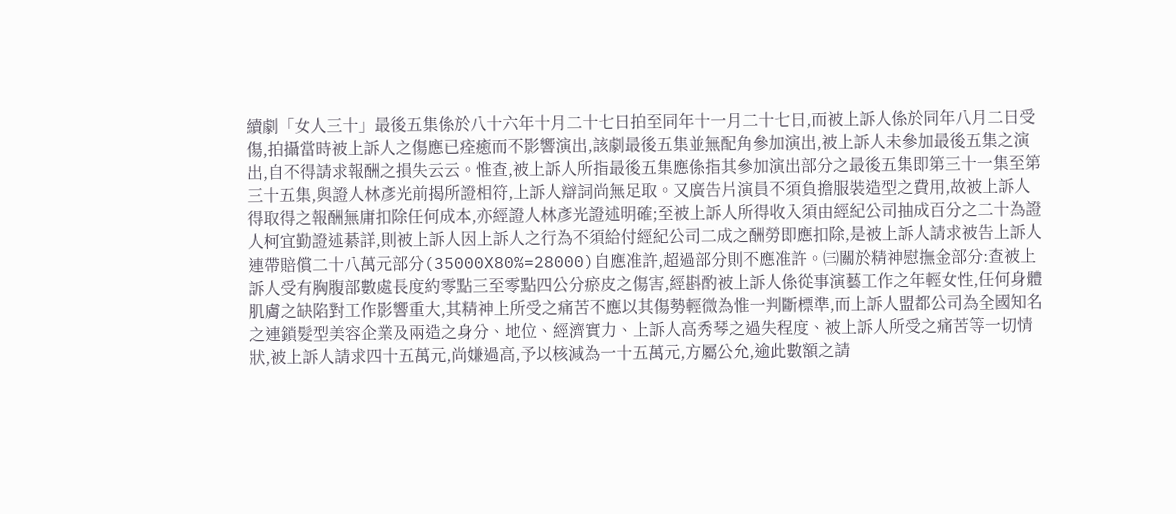續劇「女人三十」最後五集係於八十六年十月二十七日拍至同年十一月二十七日,而被上訴人係於同年八月二日受傷,拍攝當時被上訴人之傷應已痊癒而不影響演出,該劇最後五集並無配角參加演出,被上訴人未參加最後五集之演出,自不得請求報酬之損失云云。惟查,被上訴人所指最後五集應係指其參加演出部分之最後五集即第三十一集至第三十五集,與證人林彥光前揭所證相符,上訴人辯詞尚無足取。又廣告片演員不須負擔服裝造型之費用,故被上訴人得取得之報酬無庸扣除任何成本,亦經證人林彥光證述明確;至被上訴人所得收入須由經紀公司抽成百分之二十為證人柯宜勤證述綦詳,則被上訴人因上訴人之行為不須給付經紀公司二成之酬勞即應扣除,是被上訴人請求被告上訴人連帶賠償二十八萬元部分(35000X80%=28000)自應准許,超過部分則不應准許。㈢關於精神慰撫金部分:查被上訴人受有胸腹部數處長度約零點三至零點四公分瘀皮之傷害,經斟酌被上訴人係從事演藝工作之年輕女性,任何身體肌膚之缺陷對工作影響重大,其精神上所受之痛苦不應以其傷勢輕微為惟一判斷標準,而上訴人盟都公司為全國知名之連鎖髮型美容企業及兩造之身分、地位、經濟實力、上訴人高秀琴之過失程度、被上訴人所受之痛苦等一切情狀,被上訴人請求四十五萬元,尚嫌過高,予以核減為一十五萬元,方屬公允,逾此數額之請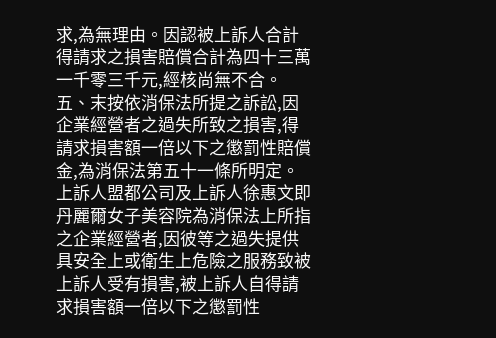求,為無理由。因認被上訴人合計得請求之損害賠償合計為四十三萬一千零三千元,經核尚無不合。
五、末按依消保法所提之訴訟,因企業經營者之過失所致之損害,得請求損害額一倍以下之懲罰性賠償金,為消保法第五十一條所明定。上訴人盟都公司及上訴人徐惠文即丹麗爾女子美容院為消保法上所指之企業經營者,因彼等之過失提供具安全上或衛生上危險之服務致被上訴人受有損害,被上訴人自得請求損害額一倍以下之懲罰性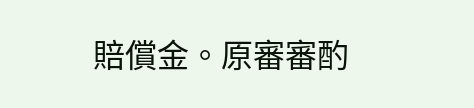賠償金。原審審酌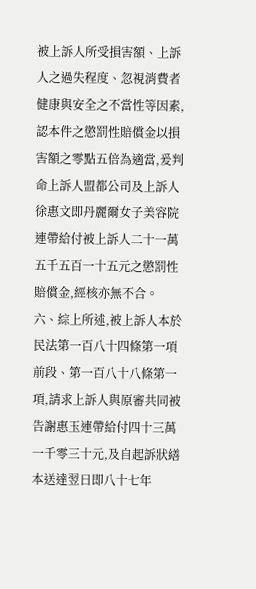被上訴人所受損害額、上訴人之過失程度、忽視消費者健康與安全之不當性等因素,認本件之懲罰性賠償金以損害額之零點五倍為適當,爰判命上訴人盟都公司及上訴人徐惠文即丹麗爾女子美容院連帶給付被上訴人二十一萬五千五百一十五元之懲罰性賠償金,經核亦無不合。
六、綜上所述,被上訴人本於民法第一百八十四條第一項前段、第一百八十八條第一項,請求上訴人與原審共同被告謝惠玉連帶給付四十三萬一千零三十元,及自起訴狀繕本送達翌日即八十七年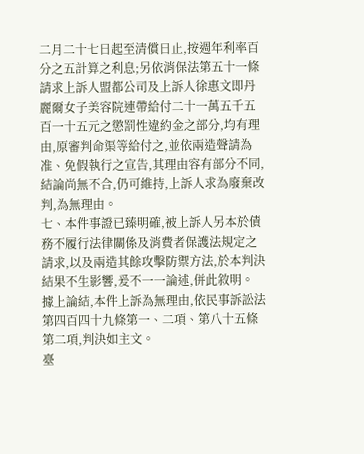二月二十七日起至清償日止,按週年利率百分之五計算之利息;另依消保法第五十一條請求上訴人盟都公司及上訴人徐惠文即丹麗爾女子美容院連帶給付二十一萬五千五百一十五元之懲罰性違約金之部分,均有理由,原審判命渠等給付之,並依兩造聲請為准、免假執行之宣告,其理由容有部分不同,結論尚無不合,仍可維持,上訴人求為廢棄改判,為無理由。
七、本件事證已臻明確,被上訴人另本於債務不履行法律關係及消費者保護法規定之請求,以及兩造其餘攻擊防禦方法,於本判決結果不生影響,爰不一一論述,併此敘明。
據上論結,本件上訴為無理由,依民事訴訟法第四百四十九條第一、二項、第八十五條第二項,判決如主文。
臺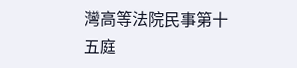灣高等法院民事第十五庭